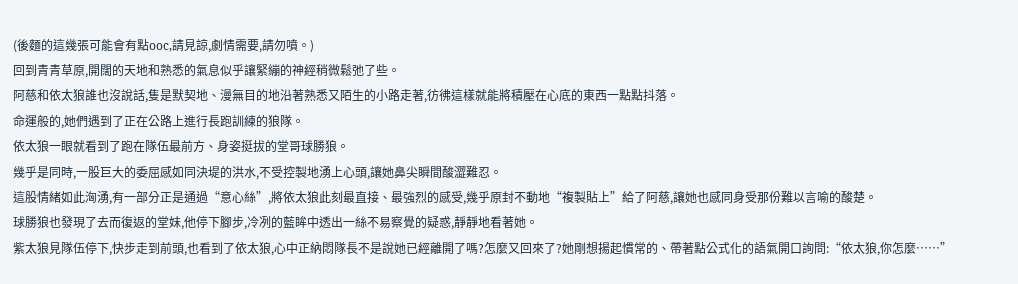(後麵的這幾張可能會有點ooc,請見諒,劇情需要,請勿噴。)
回到青青草原,開闊的天地和熟悉的氣息似乎讓緊繃的神經稍微鬆弛了些。
阿慈和依太狼誰也沒說話,隻是默契地、漫無目的地沿著熟悉又陌生的小路走著,彷彿這樣就能將積壓在心底的東西一點點抖落。
命運般的,她們遇到了正在公路上進行長跑訓練的狼隊。
依太狼一眼就看到了跑在隊伍最前方、身姿挺拔的堂哥球勝狼。
幾乎是同時,一股巨大的委屈感如同決堤的洪水,不受控製地湧上心頭,讓她鼻尖瞬間酸澀難忍。
這股情緒如此洶湧,有一部分正是通過“意心絲”,將依太狼此刻最直接、最強烈的感受,幾乎原封不動地“複製貼上”給了阿慈,讓她也感同身受那份難以言喻的酸楚。
球勝狼也發現了去而復返的堂妹,他停下腳步,冷冽的藍眸中透出一絲不易察覺的疑惑,靜靜地看著她。
紫太狼見隊伍停下,快步走到前頭,也看到了依太狼,心中正納悶隊長不是說她已經離開了嗎?怎麼又回來了?她剛想揚起慣常的、帶著點公式化的語氣開口詢問:“依太狼,你怎麼……”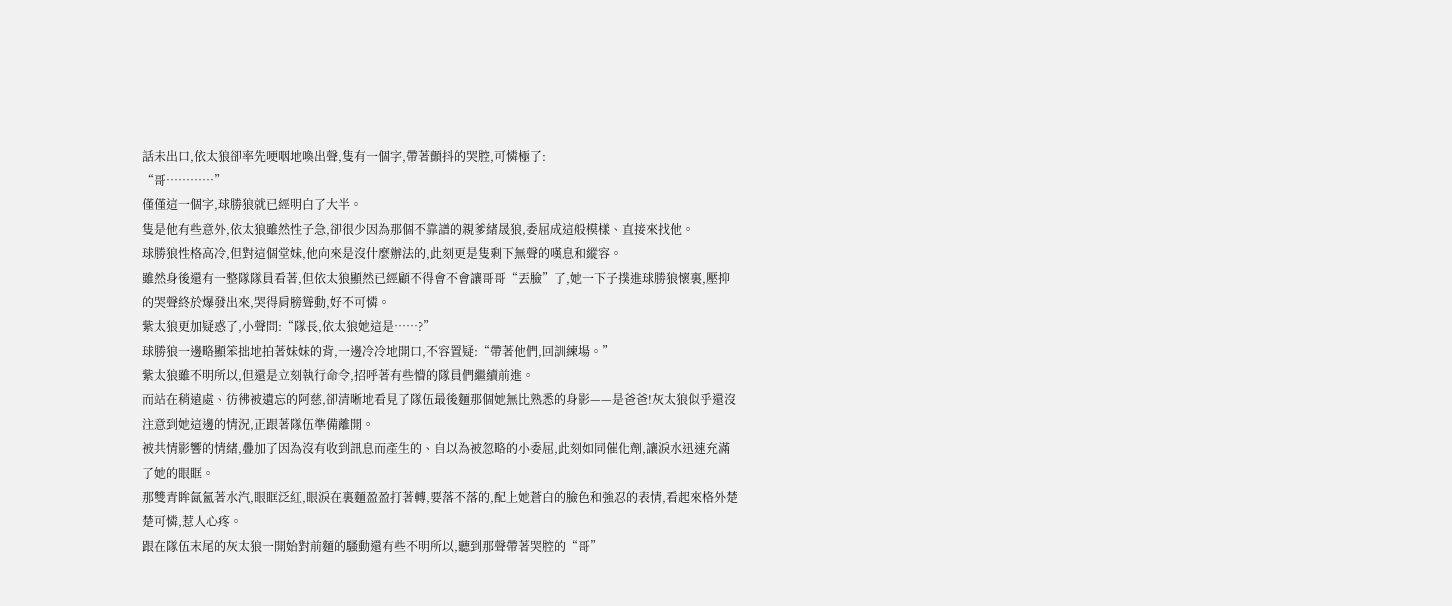話未出口,依太狼卻率先哽咽地喚出聲,隻有一個字,帶著顫抖的哭腔,可憐極了:
“哥…………”
僅僅這一個字,球勝狼就已經明白了大半。
隻是他有些意外,依太狼雖然性子急,卻很少因為那個不靠譜的親爹緒晟狼,委屈成這般模樣、直接來找他。
球勝狼性格高冷,但對這個堂妹,他向來是沒什麼辦法的,此刻更是隻剩下無聲的嘆息和縱容。
雖然身後還有一整隊隊員看著,但依太狼顯然已經顧不得會不會讓哥哥“丟臉”了,她一下子撲進球勝狼懷裏,壓抑的哭聲終於爆發出來,哭得肩膀聳動,好不可憐。
紫太狼更加疑惑了,小聲問:“隊長,依太狼她這是……?”
球勝狼一邊略顯笨拙地拍著妹妹的背,一邊冷冷地開口,不容置疑:“帶著他們,回訓練場。”
紫太狼雖不明所以,但還是立刻執行命令,招呼著有些懵的隊員們繼續前進。
而站在稍遠處、彷彿被遺忘的阿慈,卻清晰地看見了隊伍最後麵那個她無比熟悉的身影——是爸爸!灰太狼似乎還沒注意到她這邊的情況,正跟著隊伍準備離開。
被共情影響的情緒,疊加了因為沒有收到訊息而產生的、自以為被忽略的小委屈,此刻如同催化劑,讓淚水迅速充滿了她的眼眶。
那雙青眸氤氳著水汽,眼眶泛紅,眼淚在裏麵盈盈打著轉,要落不落的,配上她蒼白的臉色和強忍的表情,看起來格外楚楚可憐,惹人心疼。
跟在隊伍末尾的灰太狼一開始對前麵的騷動還有些不明所以,聽到那聲帶著哭腔的“哥”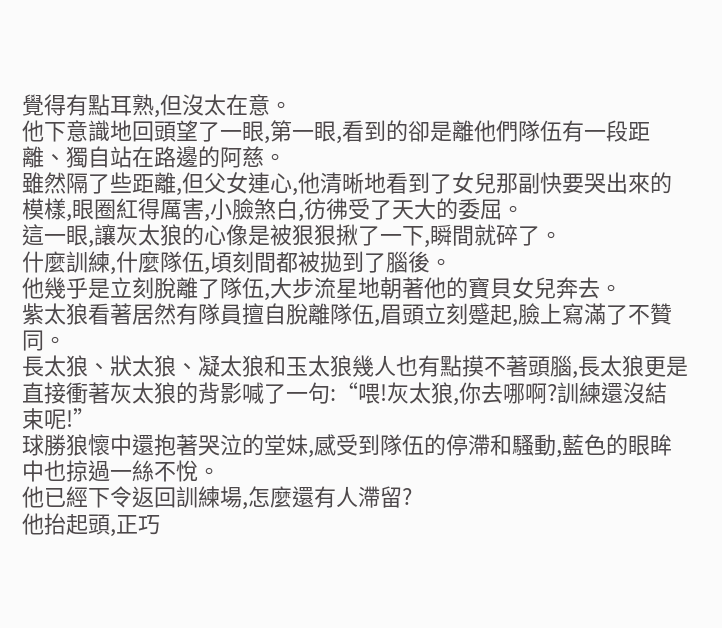覺得有點耳熟,但沒太在意。
他下意識地回頭望了一眼,第一眼,看到的卻是離他們隊伍有一段距離、獨自站在路邊的阿慈。
雖然隔了些距離,但父女連心,他清晰地看到了女兒那副快要哭出來的模樣,眼圈紅得厲害,小臉煞白,彷彿受了天大的委屈。
這一眼,讓灰太狼的心像是被狠狠揪了一下,瞬間就碎了。
什麼訓練,什麼隊伍,頃刻間都被拋到了腦後。
他幾乎是立刻脫離了隊伍,大步流星地朝著他的寶貝女兒奔去。
紫太狼看著居然有隊員擅自脫離隊伍,眉頭立刻蹙起,臉上寫滿了不贊同。
長太狼、狀太狼、凝太狼和玉太狼幾人也有點摸不著頭腦,長太狼更是直接衝著灰太狼的背影喊了一句:“喂!灰太狼,你去哪啊?訓練還沒結束呢!”
球勝狼懷中還抱著哭泣的堂妹,感受到隊伍的停滯和騷動,藍色的眼眸中也掠過一絲不悅。
他已經下令返回訓練場,怎麼還有人滯留?
他抬起頭,正巧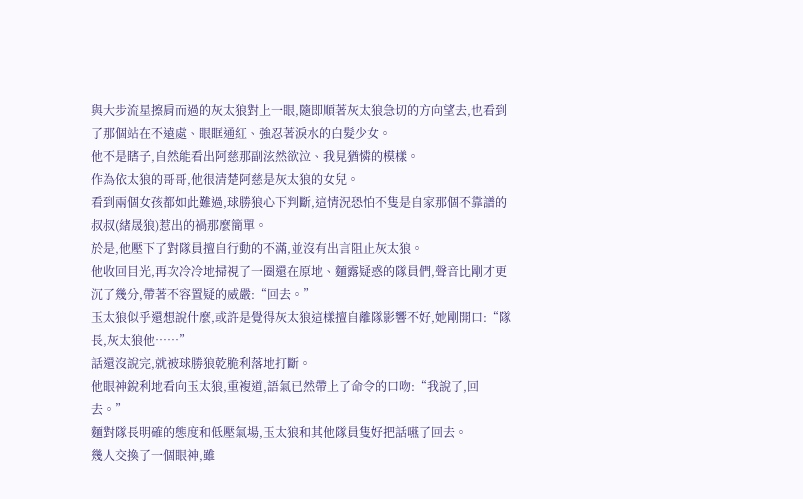與大步流星擦肩而過的灰太狼對上一眼,隨即順著灰太狼急切的方向望去,也看到了那個站在不遠處、眼眶通紅、強忍著淚水的白髮少女。
他不是瞎子,自然能看出阿慈那副泫然欲泣、我見猶憐的模樣。
作為依太狼的哥哥,他很清楚阿慈是灰太狼的女兒。
看到兩個女孩都如此難過,球勝狼心下判斷,這情況恐怕不隻是自家那個不靠譜的叔叔(緒晟狼)惹出的禍那麼簡單。
於是,他壓下了對隊員擅自行動的不滿,並沒有出言阻止灰太狼。
他收回目光,再次冷冷地掃視了一圈還在原地、麵露疑惑的隊員們,聲音比剛才更沉了幾分,帶著不容置疑的威嚴:“回去。”
玉太狼似乎還想說什麼,或許是覺得灰太狼這樣擅自離隊影響不好,她剛開口:“隊長,灰太狼他……”
話還沒說完,就被球勝狼乾脆利落地打斷。
他眼神銳利地看向玉太狼,重複道,語氣已然帶上了命令的口吻:“我說了,回去。”
麵對隊長明確的態度和低壓氣場,玉太狼和其他隊員隻好把話嚥了回去。
幾人交換了一個眼神,雖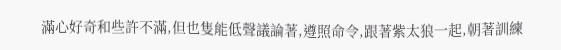滿心好奇和些許不滿,但也隻能低聲議論著,遵照命令,跟著紫太狼一起,朝著訓練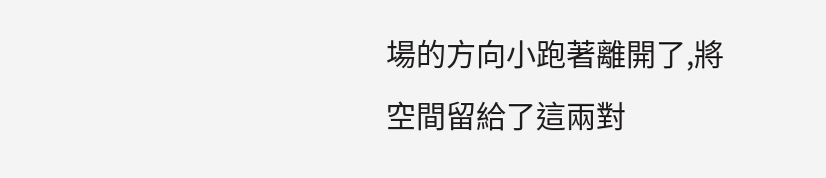場的方向小跑著離開了,將空間留給了這兩對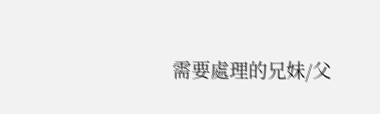需要處理的兄妹/父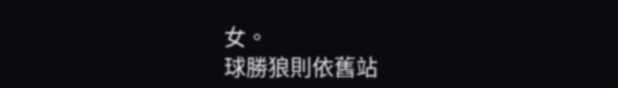女。
球勝狼則依舊站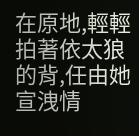在原地,輕輕拍著依太狼的背,任由她宣洩情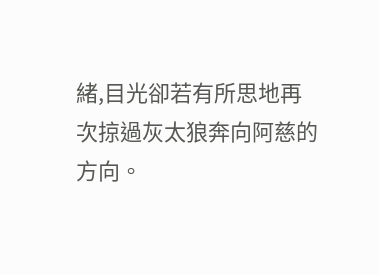緒,目光卻若有所思地再次掠過灰太狼奔向阿慈的方向。